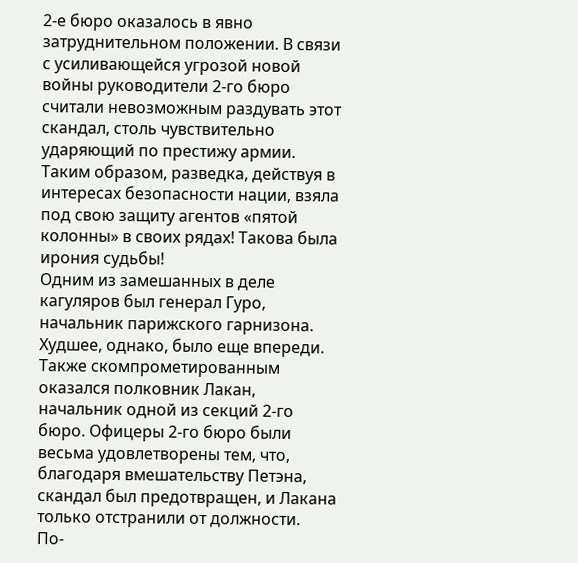2-е бюро оказалось в явно затруднительном положении. В связи с усиливающейся угрозой новой войны руководители 2-го бюро считали невозможным раздувать этот скандал, столь чувствительно ударяющий по престижу армии. Таким образом, разведка, действуя в интересах безопасности нации, взяла под свою защиту агентов «пятой колонны» в своих рядах! Такова была ирония судьбы!
Одним из замешанных в деле кагуляров был генерал Гуро, начальник парижского гарнизона. Худшее, однако, было еще впереди. Также скомпрометированным оказался полковник Лакан, начальник одной из секций 2-го бюро. Офицеры 2-го бюро были весьма удовлетворены тем, что, благодаря вмешательству Петэна, скандал был предотвращен, и Лакана только отстранили от должности.
По-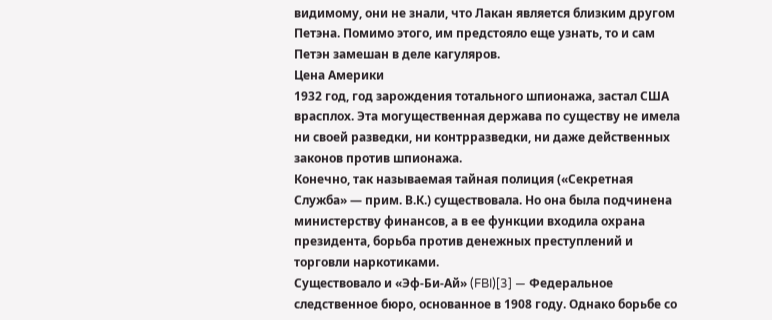видимому, они не знали, что Лакан является близким другом Петэна. Помимо этого, им предстояло еще узнать, то и сам Петэн замешан в деле кагуляров.
Цена Америки
1932 год, год зарождения тотального шпионажа, застал США врасплох. Эта могущественная держава по существу не имела ни своей разведки, ни контрразведки, ни даже действенных законов против шпионажа.
Конечно, так называемая тайная полиция («Секретная Служба» — прим. В.К.) существовала. Но она была подчинена министерству финансов, а в ее функции входила охрана президента, борьба против денежных преступлений и торговли наркотиками.
Существовало и «Эф-Би-Ай» (FBI)[3] — Федеральное следственное бюро, основанное в 1908 году. Однако борьбе со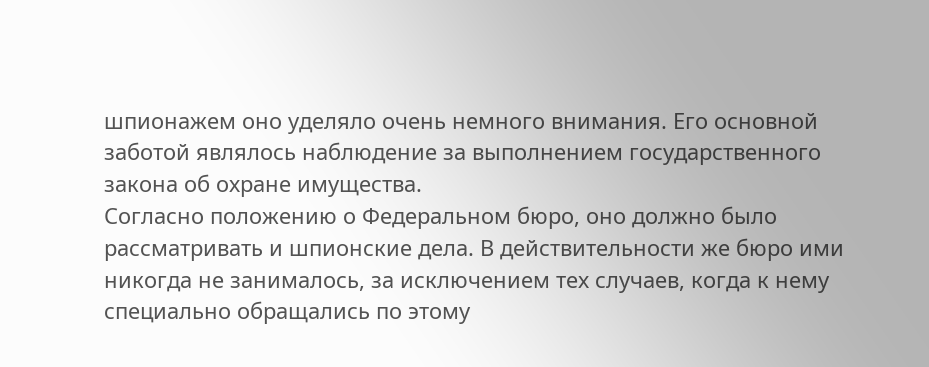шпионажем оно уделяло очень немного внимания. Его основной заботой являлось наблюдение за выполнением государственного закона об охране имущества.
Согласно положению о Федеральном бюро, оно должно было рассматривать и шпионские дела. В действительности же бюро ими никогда не занималось, за исключением тех случаев, когда к нему специально обращались по этому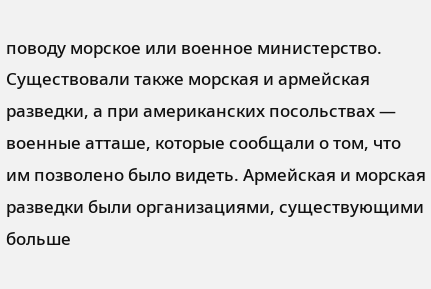поводу морское или военное министерство.
Существовали также морская и армейская разведки, а при американских посольствах — военные атташе, которые сообщали о том, что им позволено было видеть. Армейская и морская разведки были организациями, существующими больше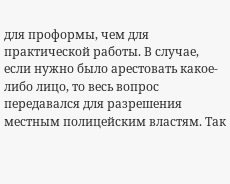для проформы, чем для практической работы. В случае, если нужно было арестовать какое-либо лицо, то весь вопрос передавался для разрешения местным полицейским властям. Так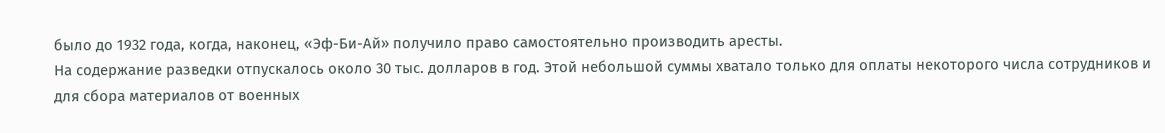было до 1932 года, когда, наконец, «Эф-Би-Ай» получило право самостоятельно производить аресты.
На содержание разведки отпускалось около 30 тыс. долларов в год. Этой небольшой суммы хватало только для оплаты некоторого числа сотрудников и для сбора материалов от военных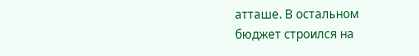атташе. В остальном бюджет строился на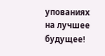упованиях на лучшее будущее!